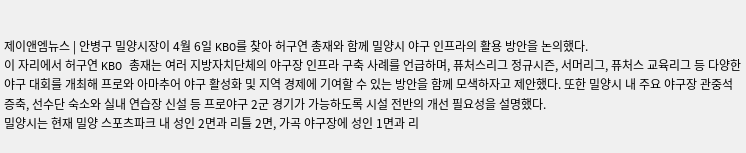제이앤엠뉴스 | 안병구 밀양시장이 4월 6일 KBO를 찾아 허구연 총재와 함께 밀양시 야구 인프라의 활용 방안을 논의했다.
이 자리에서 허구연 KBO 총재는 여러 지방자치단체의 야구장 인프라 구축 사례를 언급하며, 퓨처스리그 정규시즌, 서머리그, 퓨처스 교육리그 등 다양한 야구 대회를 개최해 프로와 아마추어 야구 활성화 및 지역 경제에 기여할 수 있는 방안을 함께 모색하자고 제안했다. 또한 밀양시 내 주요 야구장 관중석 증축, 선수단 숙소와 실내 연습장 신설 등 프로야구 2군 경기가 가능하도록 시설 전반의 개선 필요성을 설명했다.
밀양시는 현재 밀양 스포츠파크 내 성인 2면과 리틀 2면, 가곡 야구장에 성인 1면과 리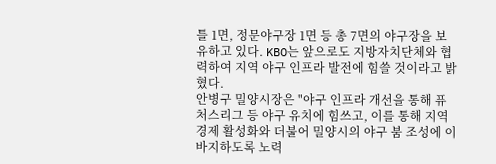틀 1면, 정문야구장 1면 등 총 7면의 야구장을 보유하고 있다. KBO는 앞으로도 지방자치단체와 협력하여 지역 야구 인프라 발전에 힘쓸 것이라고 밝혔다.
안병구 밀양시장은 "야구 인프라 개선을 통해 퓨처스리그 등 야구 유치에 힘쓰고, 이를 통해 지역 경제 활성화와 더불어 밀양시의 야구 붐 조성에 이바지하도록 노력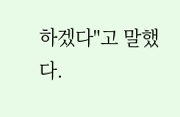하겠다"고 말했다.